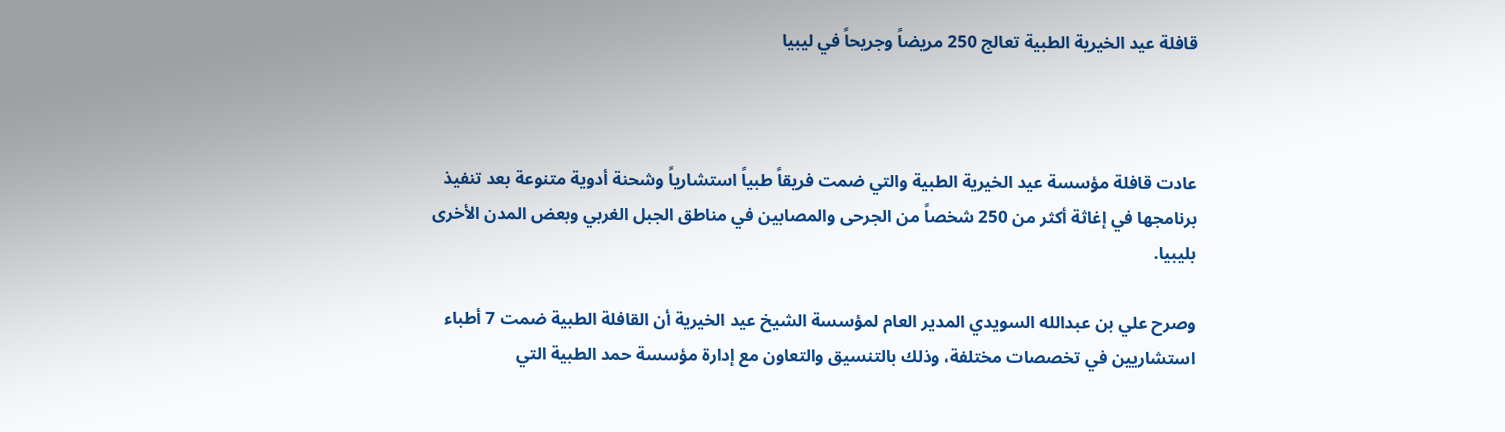قافلة عيد الخيرية الطبية تعالج 250 مريضاً وجريحاً في ليبيا



عادت قافلة مؤسسة عيد الخيرية الطبية والتي ضمت فريقاً طبياً استشارياً وشحنة أدوية متنوعة بعد تنفيذ برنامجها في إغاثة أكثر من 250 شخصاً من الجرحى والمصابين في مناطق الجبل الغربي وبعض المدن الأخرى بليبيا.

وصرح علي بن عبدالله السويدي المدير العام لمؤسسة الشيخ عيد الخيرية أن القافلة الطبية ضمت 7 أطباء استشاريين في تخصصات مختلفة، وذلك بالتنسيق والتعاون مع إدارة مؤسسة حمد الطبية التي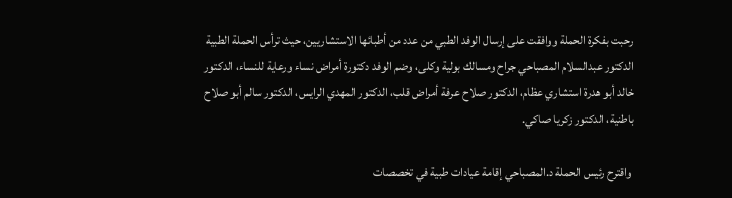رحبت بفكرة الحملة ووافقت على إرسال الوفد الطبي من عدد من أطبائها الاستشاريين، حيث ترأس الحملة الطبية الدكتور عبدالسلام المصباحي جراح ومسالك بولية وكلى، وضم الوفد دكتورة أمراض نساء ورعاية للنساء، الدكتور خالد أبو هدرة استشاري عظام، الدكتور صلاح عرفة أمراض قلب، الدكتور المهدي الرايس، الدكتور سالم أبو صلاح باطنية، الدكتور زكريا صاكي.

 واقترح رئيس الحملة د.المصباحي إقامة عيادات طبية في تخصصات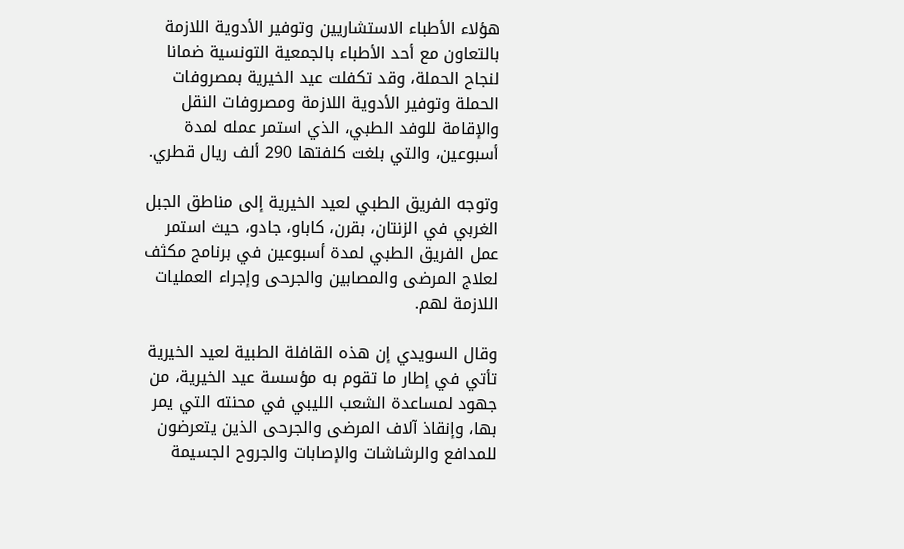هؤلاء الأطباء الاستشاريين وتوفير الأدوية اللازمة بالتعاون مع أحد الأطباء بالجمعية التونسية ضمانا لنجاح الحملة، وقد تكفلت عيد الخيرية بمصروفات الحملة وتوفير الأدوية اللازمة ومصروفات النقل والإقامة للوفد الطبي، الذي استمر عمله لمدة أسبوعين، والتي بلغت كلفتها 290 ألف ريال قطري.

وتوجه الفريق الطبي لعيد الخيرية إلى مناطق الجبل الغربي في الزنتان، بقرن، كاباو، جادو، حيث استمر عمل الفريق الطبي لمدة أسبوعين في برنامج مكثف لعلاج المرضى والمصابين والجرحى وإجراء العمليات اللازمة لهم.

وقال السويدي إن هذه القافلة الطبية لعيد الخيرية تأتي في إطار ما تقوم به مؤسسة عيد الخيرية، من جهود لمساعدة الشعب الليبي في محنته التي يمر بها، وإنقاذ آلاف المرضى والجرحى الذين يتعرضون للمدافع والرشاشات والإصابات والجروح الجسيمة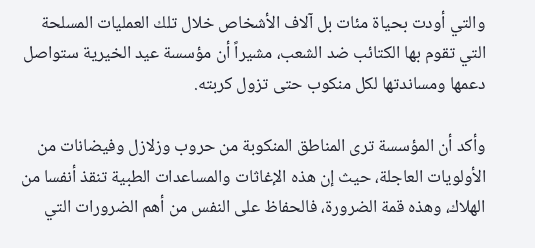والتي أودت بحياة مئات بل آلاف الأشخاص خلال تلك العمليات المسلحة التي تقوم بها الكتائب ضد الشعب، مشيراً أن مؤسسة عيد الخيرية ستواصل دعمها ومساندتها لكل منكوب حتى تزول كربته.

وأكد أن المؤسسة ترى المناطق المنكوبة من حروب وزلازل وفيضانات من الأولويات العاجلة، حيث إن هذه الإغاثات والمساعدات الطبية تنقذ أنفسا من الهلاك، وهذه قمة الضرورة، فالحفاظ على النفس من أهم الضرورات التي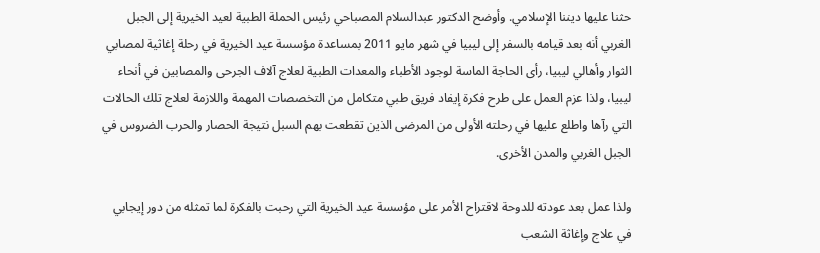حثنا عليها ديننا الإسلامي. وأوضح الدكتور عبدالسلام المصباحي رئيس الحملة الطبية لعيد الخيرية إلى الجبل الغربي أنه بعد قيامه بالسفر إلى ليبيا في شهر مايو 2011 بمساعدة مؤسسة عيد الخيرية في رحلة إغاثية لمصابي الثوار وأهالي ليبيا، رأى الحاجة الماسة لوجود الأطباء والمعدات الطبية لعلاج آلاف الجرحى والمصابين في أنحاء ليبيا، ولذا عزم العمل على طرح فكرة إيفاد فريق طبي متكامل من التخصصات المهمة واللازمة لعلاج تلك الحالات التي رآها واطلع عليها في رحلته الأولى من المرضى الذين تقطعت بهم السبل نتيجة الحصار والحرب الضروس في الجبل الغربي والمدن الأخرى.

ولذا عمل بعد عودته للدوحة لاقتراح الأمر على مؤسسة عيد الخيرية التي رحبت بالفكرة لما تمثله من دور إيجابي في علاج وإغاثة الشعب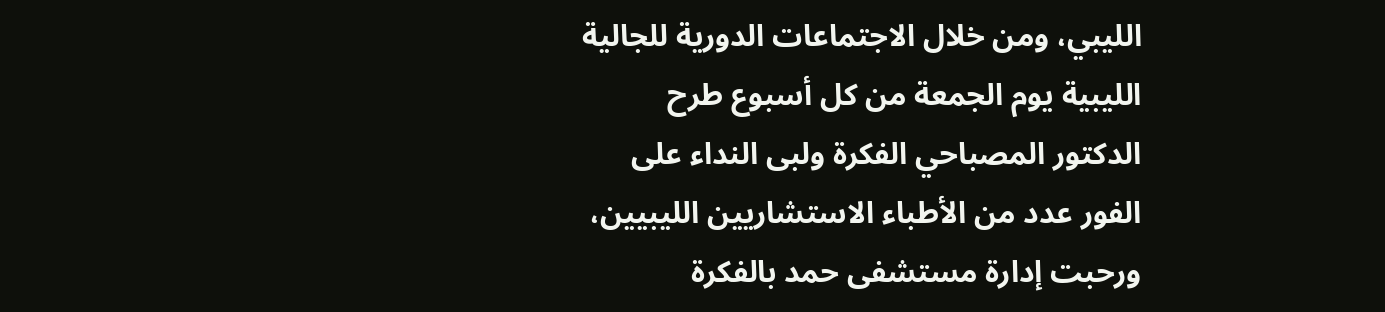الليبي، ومن خلال الاجتماعات الدورية للجالية الليبية يوم الجمعة من كل أسبوع طرح الدكتور المصباحي الفكرة ولبى النداء على الفور عدد من الأطباء الاستشاريين الليبيين، ورحبت إدارة مستشفى حمد بالفكرة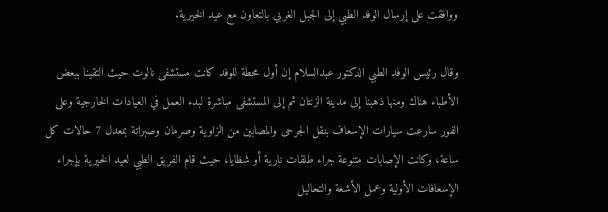ووافقت على إرسال الوفد الطبي إلى الجبل الغربي بالتعاون مع عيد الخيرية.

وقال رئيس الوفد الطبي الدكتور عبدالسلام إن أول محطة للوفد كانت مستشفى نالوت حيث التقينا ببعض الأطباء هناك ومنها ذهبنا إلى مدينة الزنتان ثم إلى المستشفى مباشرة لبدء العمل في العيادات الخارجية وعلى الفور سارعت سيارات الإسعاف بنقل الجرحى والمصابين من الزاوية وصرمان وصبراتة بمعدل 7 حالات كل ساعة، وكانت الإصابات متنوعة جراء طلقات نارية أو شظايا، حيث قام الفريق الطبي لعيد الخيرية بإجراء الإسعافات الأولية وعمل الأشعة والتحاليل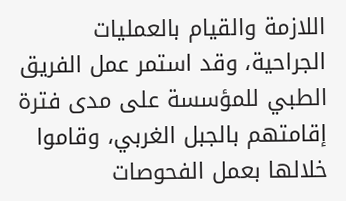اللازمة والقيام بالعمليات الجراحية، وقد استمر عمل الفريق الطبي للمؤسسة على مدى فترة إقامتهم بالجبل الغربي، وقاموا خلالها بعمل الفحوصات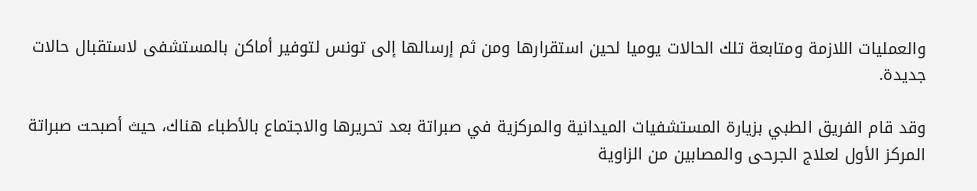والعمليات اللازمة ومتابعة تلك الحالات يوميا لحين استقرارها ومن ثم إرسالها إلى تونس لتوفير أماكن بالمستشفى لاستقبال حالات جديدة.

وقد قام الفريق الطبي بزيارة المستشفيات الميدانية والمركزية في صبراتة بعد تحريرها والاجتماع بالأطباء هناك، حيث أصبحت صبراتة المركز الأول لعلاج الجرحى والمصابين من الزاوية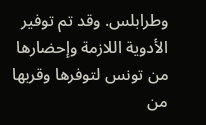وطرابلس. وقد تم توفير الأدوية اللازمة وإحضارها من تونس لتوفرها وقربها من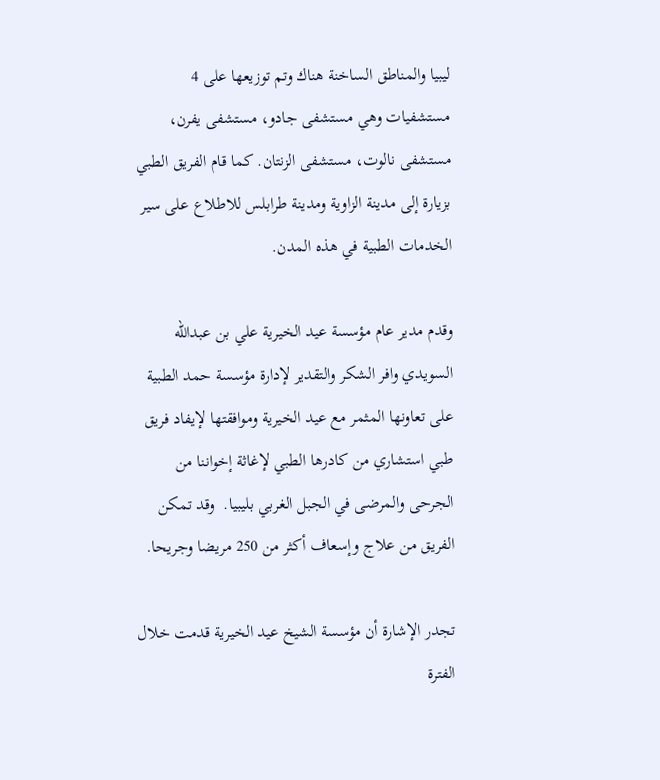ليبيا والمناطق الساخنة هناك وتم توزيعها على 4 مستشفيات وهي مستشفى جادو، مستشفى يفرن، مستشفى نالوت، مستشفى الزنتان. كما قام الفريق الطبي بزيارة إلى مدينة الزاوية ومدينة طرابلس للاطلاع على سير الخدمات الطبية في هذه المدن.

وقدم مدير عام مؤسسة عيد الخيرية علي بن عبدالله السويدي وافر الشكر والتقدير لإدارة مؤسسة حمد الطبية على تعاونها المثمر مع عيد الخيرية وموافقتها لإيفاد فريق طبي استشاري من كادرها الطبي لإغاثة إخواننا من الجرحى والمرضى في الجبل الغربي بليبيا.  وقد تمكن الفريق من علاج وإسعاف أكثر من 250 مريضا وجريحا.

تجدر الإشارة أن مؤسسة الشيخ عيد الخيرية قدمت خلال الفترة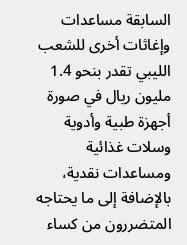السابقة مساعدات وإغاثات أخرى للشعب الليبي تقدر بنحو 1.4 مليون ريال في صورة أجهزة طبية وأدوية وسلات غذائية ومساعدات نقدية، بالإضافة إلى ما يحتاجه المتضررون من كساء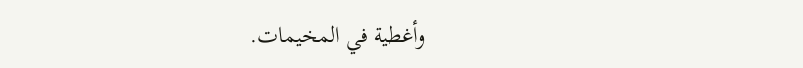وأغطية في المخيمات.